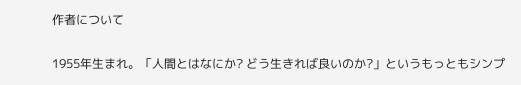作者について

1955年生まれ。「人間とはなにか? どう生きれば良いのか?」というもっともシンプ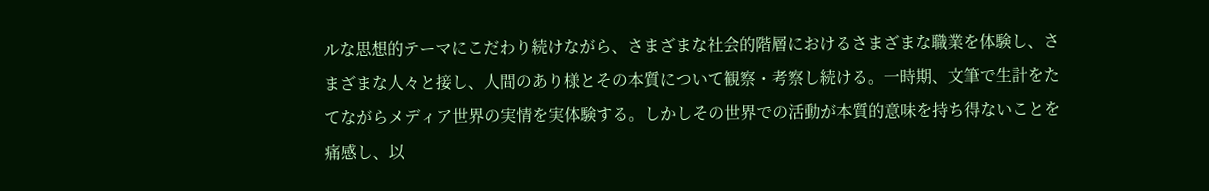ルな思想的テーマにこだわり続けながら、さまざまな社会的階層におけるさまざまな職業を体験し、さまざまな人々と接し、人間のあり様とその本質について観察・考察し続ける。一時期、文筆で生計をたてながらメディア世界の実情を実体験する。しかしその世界での活動が本質的意味を持ち得ないことを痛感し、以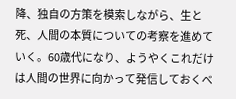降、独自の方策を模索しながら、生と死、人間の本質についての考察を進めていく。60歳代になり、ようやくこれだけは人間の世界に向かって発信しておくべ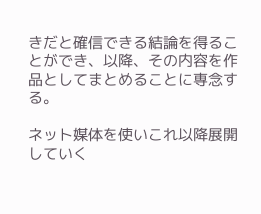きだと確信できる結論を得ることができ、以降、その内容を作品としてまとめることに専念する。

ネット媒体を使いこれ以降展開していく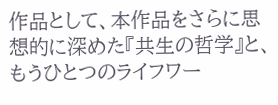作品として、本作品をさらに思想的に深めた『共生の哲学』と、もうひとつのライフワー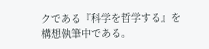クである『科学を哲学する』を構想執筆中である。